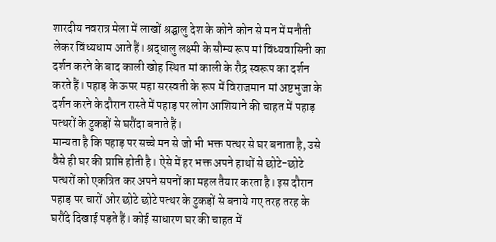शारदीय नवरात्र मेला में लाखों श्रद्घालु देश के कोने कोन से मन में मनौती लेकर विंध्यधाम आते हैं। श्रद्धालु लक्ष्मी के सौम्य रूप मां विंध्यवासिनी का दर्शन करने के बाद काली खोह स्थित मां काली के रौद्र स्वरूप का दर्शन करते हैं। पहाड़ के ऊपर महा सरस्वती के रूप में विराजमान मां अष्टभुजा के दर्शन करने के दौरान रास्ते में पहाड़ पर लोग आशियाने की चाहत में पहाड़ पत्थरों के टुकड़ों से घरौंदा बनाते हैं।
मान्यता है कि पहाड़ पर सच्चे मन से जो भी भक्त पत्थर से घर बनाता है, उसे वैसे ही घर की प्राप्ति होती है। ऐसे में हर भक्त अपने हाथों से छोटे-छोटे पत्थरों को एकत्रित कर अपने सपनों का महल तैयार करता है। इस दौरान पहाड़ पर चारों ओर छोटे छोटे पत्थर के टुकड़ों से बनाये गए तरह तरह के घरौंदे दिखाई पड़ते हैं। कोई साधारण घर की चाहत में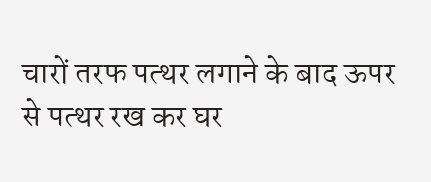चारों तरफ पत्थर लगाने के बाद ऊपर से पत्थर रख कर घर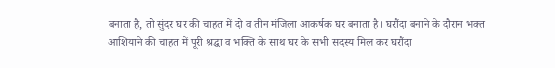बनाता है, तो सुंदर घर की चाहत में दो व तीन मंजिला आकर्षक घर बनाता है। घरौंदा बनाने के दौरान भक्त आशियाने की चाहत में पूरी श्रद्घा व भक्ति के साथ घर के सभी सदस्य मिल कर घरौंदा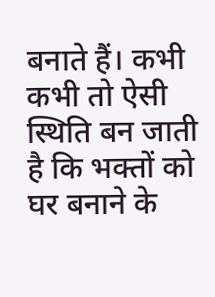बनाते हैं। कभी कभी तो ऐसी स्थिति बन जाती है कि भक्तों को घर बनाने के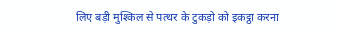लिए बड़ी मुश्किल से पत्थर के टुकड़ो को इकट्ठा करना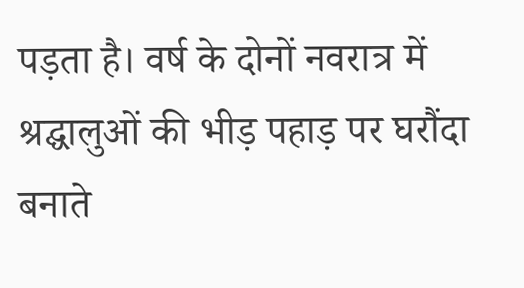पड़ता है। वर्ष के दोनों नवरात्र में श्रद्घालुओं की भीड़ पहाड़ पर घरौंदा बनाते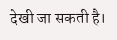देखी जा सकती है।